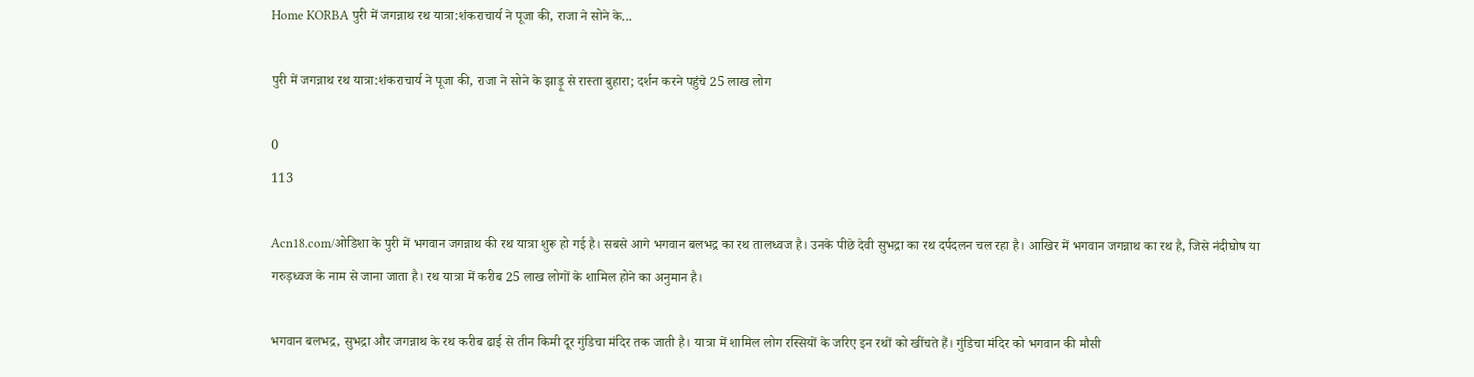Home KORBA पुरी में जगन्नाथ रथ यात्रा:शंकराचार्य ने पूजा की, राजा ने सोने के...

पुरी में जगन्नाथ रथ यात्रा:शंकराचार्य ने पूजा की, राजा ने सोने के झाड़ू से रास्ता बुहारा; दर्शन करने पहुंचे 25 लाख लोग

0
113

Acn18.com/ओडिशा के पुरी में भगवान जगन्नाथ की रथ यात्रा शुरू हो गई है। सबसे आगे भगवान बलभद्र का रथ तालध्वज है। उनके पीछे देवी सुभद्रा का रथ दर्पदलन चल रहा है। आखिर में भगवान जगन्नाथ का रथ है, जिसे नंदीघोष या गरुड़ध्वज के नाम से जाना जाता है। रथ यात्रा में करीब 25 लाख लोगों के शामिल होने का अनुमान है।

भगवान बलभद्र, सुभद्रा और जगन्नाथ के रथ करीब ढाई से तीन किमी दूर गुंडिचा मंदिर तक जाती है। यात्रा में शामिल लोग रस्सियों के जरिए इन रथों को खींचते हैं। गुंडिचा मंदिर को भगवान की मौसी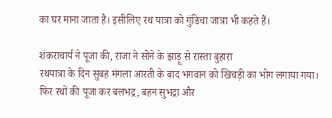का घर माना जाता है। इसीलिए रथ यात्रा को गुंडिचा जात्रा भी कहते हैं।

शंकराचार्य ने पूजा की, राजा ने सोने के झाड़ू से रास्ता बुहारा
रथयात्रा के दिन सुबह मंगला आरती के बाद भगवान को खिचड़ी का भोग लगाया गया। फिर रथों की पूजा कर बलभद्र, बहन सुभद्रा और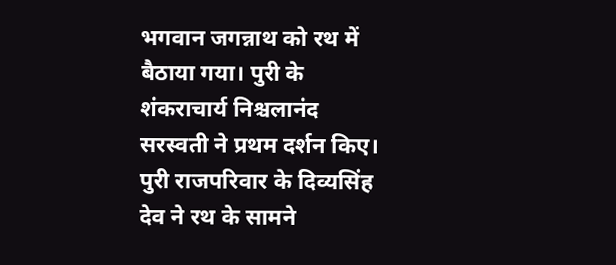भगवान जगन्नाथ को रथ में बैठाया गया। पुरी के शंकराचार्य निश्चलानंद सरस्वती ने प्रथम दर्शन किए। पुरी राजपरिवार के दिव्यसिंह देव ने रथ के सामने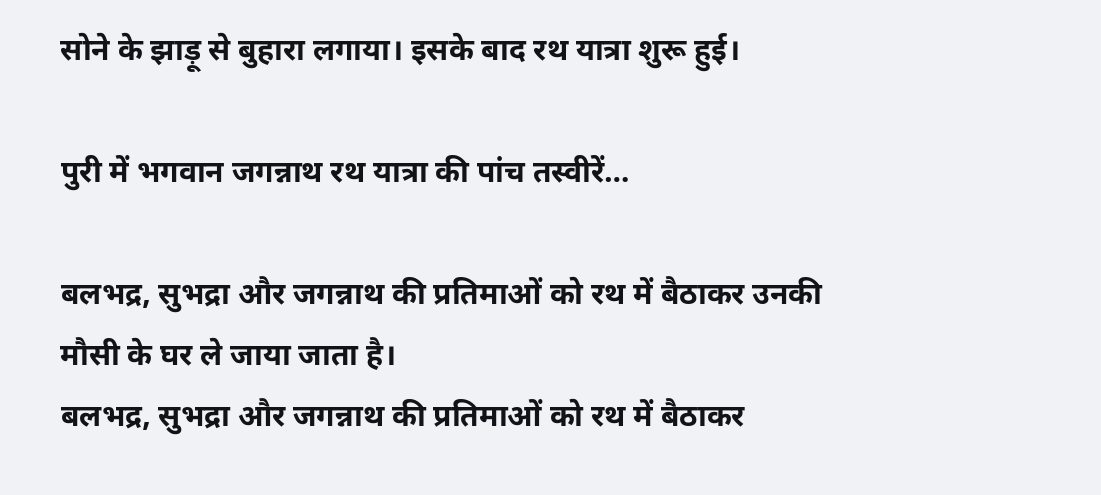सोने के झाड़ू से बुहारा लगाया। इसके बाद रथ यात्रा शुरू हुई।

पुरी में भगवान जगन्नाथ रथ यात्रा की पांच तस्वीरें…

बलभद्र, सुभद्रा और जगन्नाथ की प्रतिमाओं को रथ में बैठाकर उनकी मौसी के घर ले जाया जाता है।
बलभद्र, सुभद्रा और जगन्नाथ की प्रतिमाओं को रथ में बैठाकर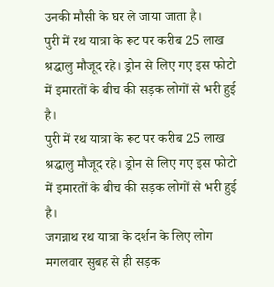उनकी मौसी के घर ले जाया जाता है।
पुरी में रथ यात्रा के रूट पर करीब 25 लाख श्रद्धालु मौजूद रहे। ड्रोन से लिए गए इस फोटो में इमारतों के बीच की सड़क लोगों से भरी हुई है।
पुरी में रथ यात्रा के रूट पर करीब 25 लाख श्रद्धालु मौजूद रहे। ड्रोन से लिए गए इस फोटो में इमारतों के बीच की सड़क लोगों से भरी हुई है।
जगन्नाथ रथ यात्रा के दर्शन के लिए लोग मगलवार सुबह से ही सड़क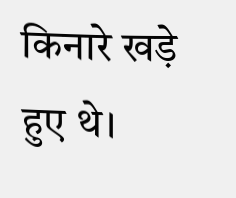किनारे खड़े हुए थे।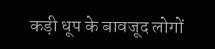कड़ी धूप के बावजूद लोगों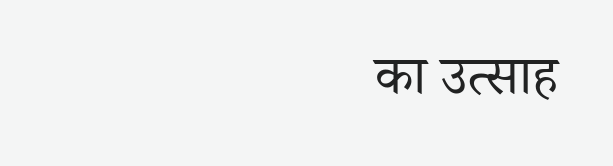का उत्साह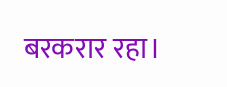बरकरार रहा।